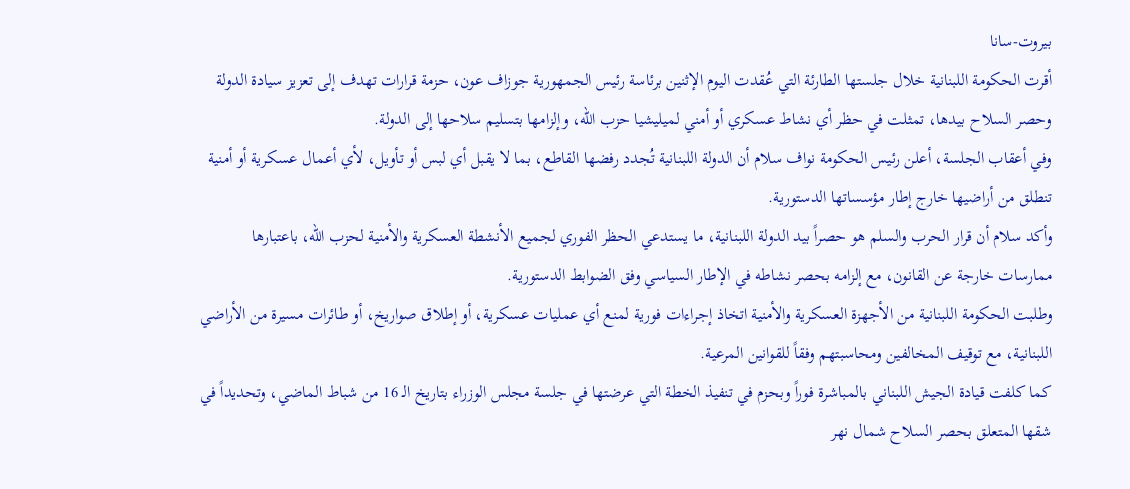بيروت-سانا
أقرت الحكومة اللبنانية خلال جلستها الطارئة التي عُقدت اليوم الإثنين برئاسة رئيس الجمهورية جوزاف عون، حزمة قرارات تهدف إلى تعزيز سيادة الدولة وحصر السلاح بيدها، تمثلت في حظر أي نشاط عسكري أو أمني لميليشيا حزب الله، وإلزامها بتسليم سلاحها إلى الدولة.
وفي أعقاب الجلسة، أعلن رئيس الحكومة نواف سلام أن الدولة اللبنانية تُجدد رفضها القاطع، بما لا يقبل أي لبس أو تأويل، لأي أعمال عسكرية أو أمنية تنطلق من أراضيها خارج إطار مؤسساتها الدستورية.
وأكد سلام أن قرار الحرب والسلم هو حصراً بيد الدولة اللبنانية، ما يستدعي الحظر الفوري لجميع الأنشطة العسكرية والأمنية لحزب الله، باعتبارها ممارسات خارجة عن القانون، مع إلزامه بحصر نشاطه في الإطار السياسي وفق الضوابط الدستورية.
وطلبت الحكومة اللبنانية من الأجهزة العسكرية والأمنية اتخاذ إجراءات فورية لمنع أي عمليات عسكرية، أو إطلاق صواريخ، أو طائرات مسيرة من الأراضي اللبنانية، مع توقيف المخالفين ومحاسبتهم وفقاً للقوانين المرعية.
كما كلفت قيادة الجيش اللبناني بالمباشرة فوراً وبحزم في تنفيذ الخطة التي عرضتها في جلسة مجلس الوزراء بتاريخ الـ 16 من شباط الماضي، وتحديداً في شقها المتعلق بحصر السلاح شمال نهر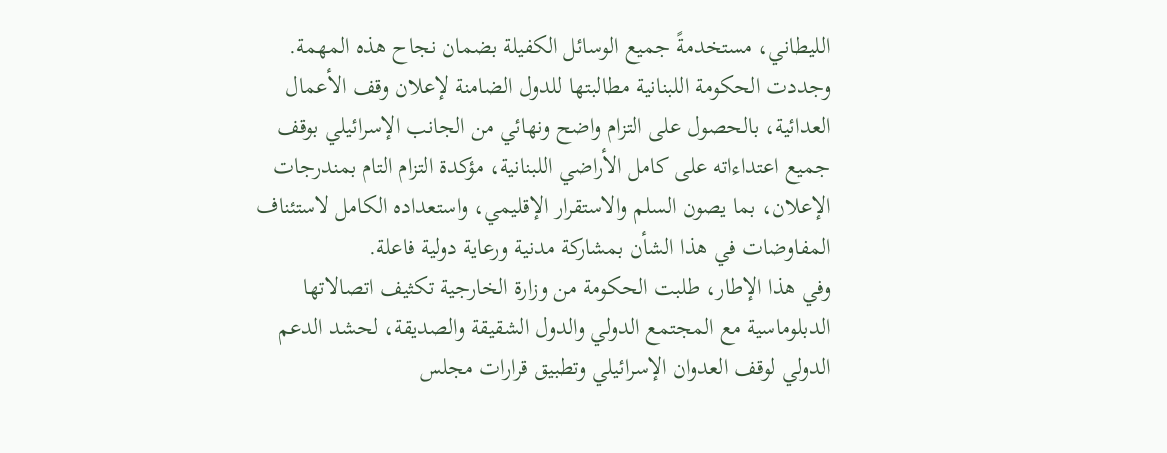الليطاني، مستخدمةً جميع الوسائل الكفيلة بضمان نجاح هذه المهمة.
وجددت الحكومة اللبنانية مطالبتها للدول الضامنة لإعلان وقف الأعمال العدائية، بالحصول على التزام واضح ونهائي من الجانب الإسرائيلي بوقف جميع اعتداءاته على كامل الأراضي اللبنانية، مؤكدة التزام التام بمندرجات الإعلان، بما يصون السلم والاستقرار الإقليمي، واستعداده الكامل لاستئناف المفاوضات في هذا الشأن بمشاركة مدنية ورعاية دولية فاعلة.
وفي هذا الإطار، طلبت الحكومة من وزارة الخارجية تكثيف اتصالاتها الدبلوماسية مع المجتمع الدولي والدول الشقيقة والصديقة، لحشد الدعم الدولي لوقف العدوان الإسرائيلي وتطبيق قرارات مجلس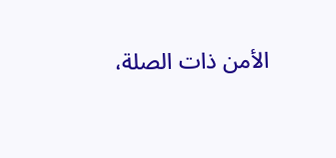الأمن ذات الصلة،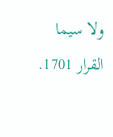ولا سيما القرار 1701.